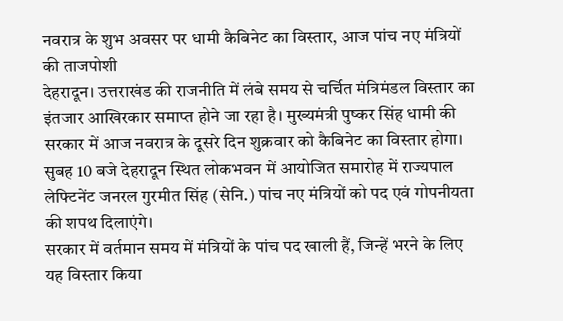नवरात्र के शुभ अवसर पर धामी कैबिनेट का विस्तार, आज पांच नए मंत्रियों की ताजपोशी
देहरादून। उत्तराखंड की राजनीति में लंबे समय से चर्चित मंत्रिमंडल विस्तार का इंतजार आखिरकार समाप्त होने जा रहा है। मुख्यमंत्री पुष्कर सिंह धामी की सरकार में आज नवरात्र के दूसरे दिन शुक्रवार को कैबिनेट का विस्तार होगा। सुबह 10 बजे देहरादून स्थित लोकभवन में आयोजित समारोह में राज्यपाल लेफ्टिनेंट जनरल गुरमीत सिंह (सेनि.) पांच नए मंत्रियों को पद एवं गोपनीयता की शपथ दिलाएंगे।
सरकार में वर्तमान समय में मंत्रियों के पांच पद खाली हैं, जिन्हें भरने के लिए यह विस्तार किया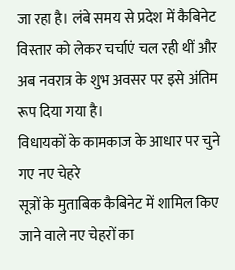जा रहा है। लंबे समय से प्रदेश में कैबिनेट विस्तार को लेकर चर्चाएं चल रही थीं और अब नवरात्र के शुभ अवसर पर इसे अंतिम रूप दिया गया है।
विधायकों के कामकाज के आधार पर चुने गए नए चेहरे
सूत्रों के मुताबिक कैबिनेट में शामिल किए जाने वाले नए चेहरों का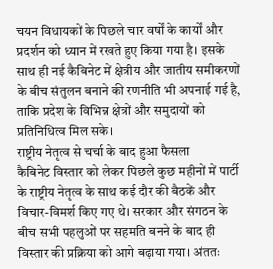चयन विधायकों के पिछले चार वर्षों के कार्यों और प्रदर्शन को ध्यान में रखते हुए किया गया है। इसके साथ ही नई कैबिनेट में क्षेत्रीय और जातीय समीकरणों के बीच संतुलन बनाने की रणनीति भी अपनाई गई है, ताकि प्रदेश के विभिन्न क्षेत्रों और समुदायों को प्रतिनिधित्व मिल सके।
राष्ट्रीय नेतृत्व से चर्चा के बाद हुआ फैसला
कैबिनेट विस्तार को लेकर पिछले कुछ महीनों में पार्टी के राष्ट्रीय नेतृत्व के साथ कई दौर की बैठकें और विचार-विमर्श किए गए थे। सरकार और संगठन के बीच सभी पहलुओं पर सहमति बनने के बाद ही विस्तार की प्रक्रिया को आगे बढ़ाया गया। अंततः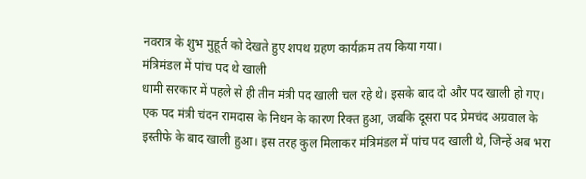नवरात्र के शुभ मुहूर्त को देखते हुए शपथ ग्रहण कार्यक्रम तय किया गया।
मंत्रिमंडल में पांच पद थे खाली
धामी सरकार में पहले से ही तीन मंत्री पद खाली चल रहे थे। इसके बाद दो और पद खाली हो गए। एक पद मंत्री चंदन रामदास के निधन के कारण रिक्त हुआ, जबकि दूसरा पद प्रेमचंद अग्रवाल के इस्तीफे के बाद खाली हुआ। इस तरह कुल मिलाकर मंत्रिमंडल में पांच पद खाली थे, जिन्हें अब भरा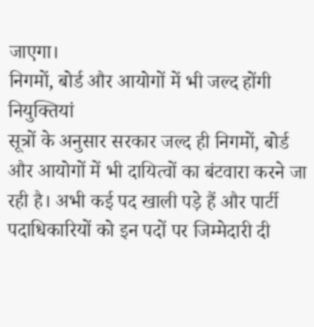जाएगा।
निगमों, बोर्ड और आयोगों में भी जल्द होंगी नियुक्तियां
सूत्रों के अनुसार सरकार जल्द ही निगमों, बोर्ड और आयोगों में भी दायित्वों का बंटवारा करने जा रही है। अभी कई पद खाली पड़े हैं और पार्टी पदाधिकारियों को इन पदों पर जिम्मेदारी दी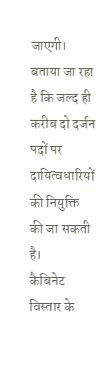जाएगी। बताया जा रहा है कि जल्द ही करीब दो दर्जन पदों पर दायित्वधारियों की नियुक्ति की जा सकती है।
कैबिनेट विस्तार के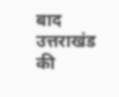बाद उत्तराखंड की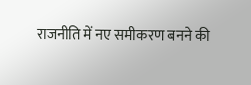राजनीति में नए समीकरण बनने की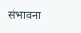संभावना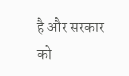है और सरकार को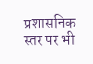प्रशासनिक स्तर पर भी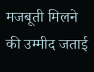मजबूती मिलने की उम्मीद जताई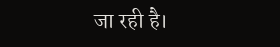जा रही है।